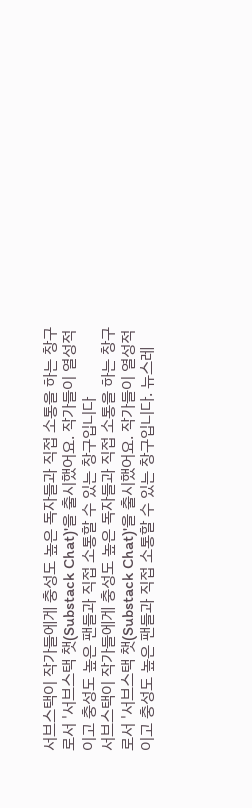서브스택이 작가들에게 충성도 높은 독자들과 직접 소통을 하는 창구로서 '서브스택 챗(Substack Chat)'을 출시했어요. 작가들이 열성적이고 충성도 높은 팬들과 직접 소통할 수 있는 창구입니다
서브스택이 작가들에게 충성도 높은 독자들과 직접 소통을 하는 창구로서 '서브스택 챗(Substack Chat)'을 출시했어요. 작가들이 열성적이고 충성도 높은 팬들과 직접 소통할 수 있는 창구입니다. 뉴스레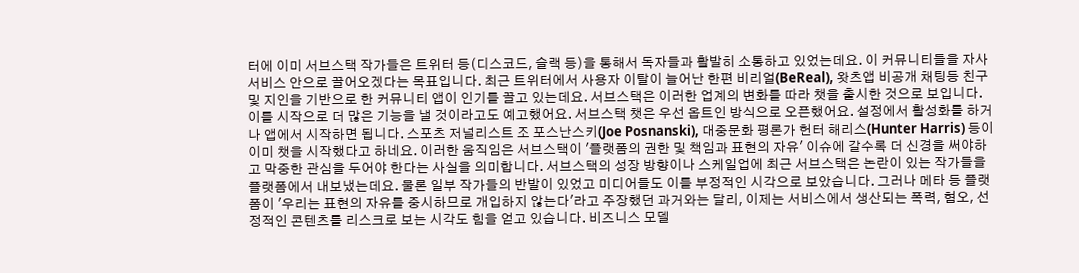터에 이미 서브스택 작가들은 트위터 등(디스코드, 슬랙 등)을 통해서 독자들과 활발히 소통하고 있었는데요. 이 커뮤니티들을 자사 서비스 안으로 끌어오겠다는 목표입니다. 최근 트위터에서 사용자 이탈이 늘어난 한편 비리얼(BeReal), 왓츠앱 비공개 채팅등 친구 및 지인을 기반으로 한 커뮤니티 앱이 인기를 끌고 있는데요. 서브스택은 이러한 업계의 변화를 따라 챗을 출시한 것으로 보입니다. 이를 시작으로 더 많은 기능을 낼 것이라고도 예고했어요. 서브스택 챗은 우선 옵트인 방식으로 오픈했어요. 설정에서 활성화를 하거나 앱에서 시작하면 됩니다. 스포츠 저널리스트 조 포스난스키(Joe Posnanski), 대중문화 평론가 헌터 해리스(Hunter Harris) 등이 이미 챗을 시작했다고 하네요. 이러한 움직임은 서브스택이 '플랫폼의 권한 및 책임과 표현의 자유' 이슈에 갈수록 더 신경을 써야하고 막중한 관심을 두어야 한다는 사실을 의미합니다. 서브스택의 성장 방향이나 스케일업에 최근 서브스택은 논란이 있는 작가들을 플랫폼에서 내보냈는데요. 물론 일부 작가들의 반발이 있었고 미디어들도 이를 부정적인 시각으로 보았습니다. 그러나 메타 등 플랫폼이 '우리는 표현의 자유를 중시하므로 개입하지 않는다'라고 주장했던 과거와는 달리, 이제는 서비스에서 생산되는 폭력, 혐오, 선정적인 콘텐츠를 리스크로 보는 시각도 힘을 얻고 있습니다. 비즈니스 모델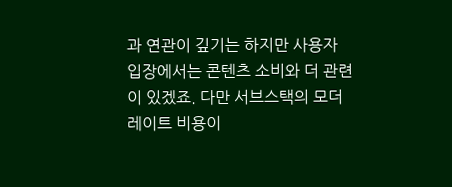과 연관이 깊기는 하지만 사용자 입장에서는 콘텐츠 소비와 더 관련이 있겠죠. 다만 서브스택의 모더레이트 비용이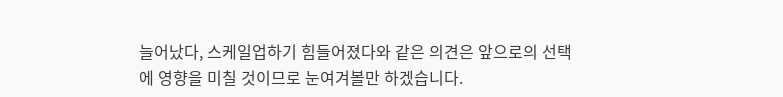늘어났다, 스케일업하기 힘들어졌다와 같은 의견은 앞으로의 선택에 영향을 미칠 것이므로 눈여겨볼만 하겠습니다.